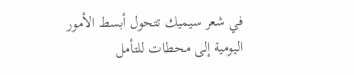في شعر سيميك تتحول أبسط الأمور اليومية إلى محطات للتأمل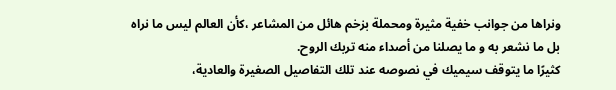ونراها من جوانب خفية مثيرة ومحملة بزخم هائل من المشاعر ،كأن العالم ليس ما نراه بل ما نشعر به و ما يصلنا من أصداء منه تربك الروح.
كثيرًا ما يتوقف سيميك في نصوصه عند تلك التفاصيل الصغيرة والعادية،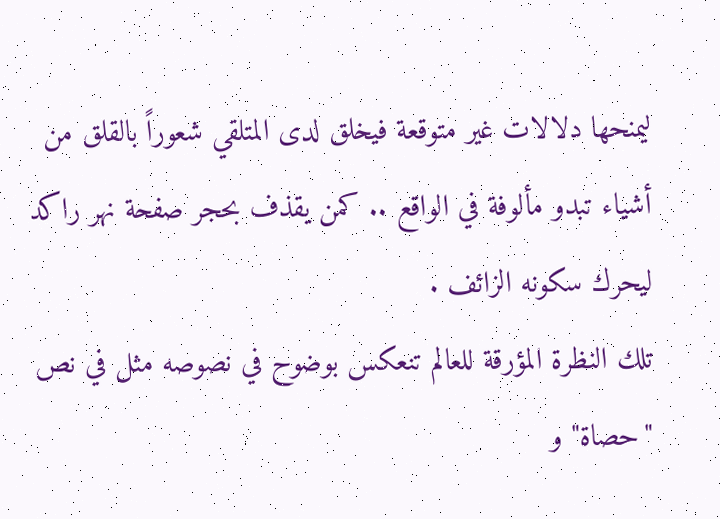ليمنحها دلالات غير متوقعة فيخلق لدى المتلقي شعوراً بالقلق من أشياء تبدو مألوفة في الواقع .. كمن يقذف بحجر صفحة نهر راكد ليحرك سكونه الزائف .
تلك النظرة المؤرقة للعالم تنعكس بوضوح في نصوصه مثل في نص "حصاة" و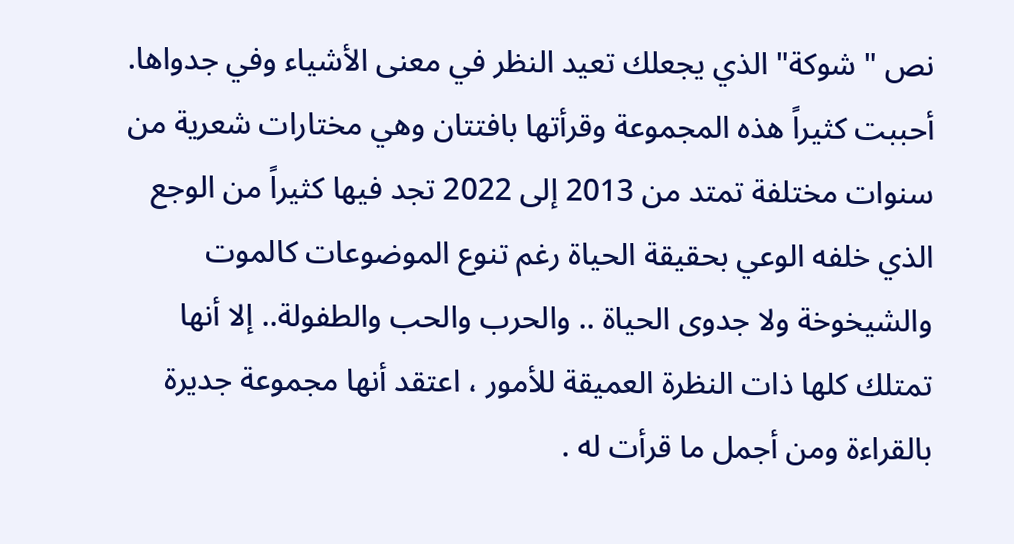نص " شوكة" الذي يجعلك تعيد النظر في معنى الأشياء وفي جدواها.
أحببت كثيراً هذه المجموعة وقرأتها بافتتان وهي مختارات شعرية من سنوات مختلفة تمتد من 2013 إلى 2022 تجد فيها كثيراً من الوجع الذي خلفه الوعي بحقيقة الحياة رغم تنوع الموضوعات كالموت والشيخوخة ولا جدوى الحياة .. والحرب والحب والطفولة.. إلا أنها تمتلك كلها ذات النظرة العميقة للأمور ، اعتقد أنها مجموعة جديرة بالقراءة ومن أجمل ما قرأت له .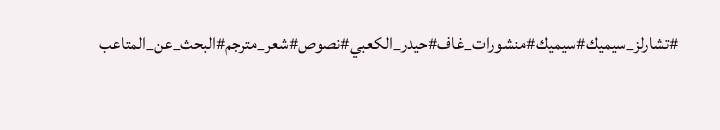#تشارلز_سيميك#سيميك#منشورات_غاف#حيدر_الكعبي#نصوص#شعر_مترجم#البحث_عن_المتاعب